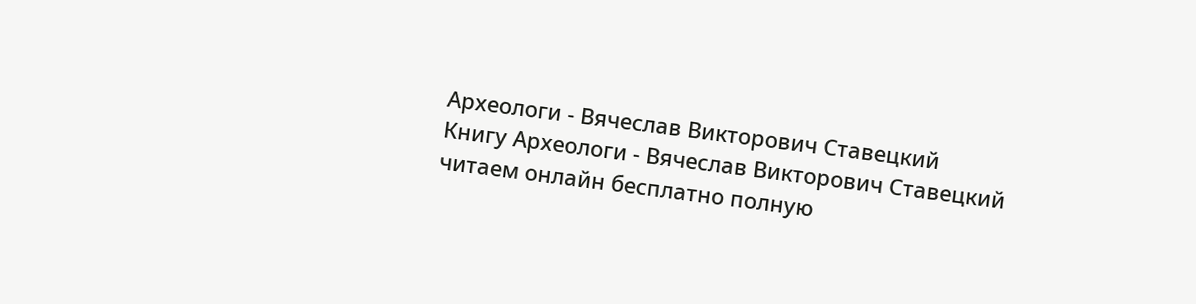Археологи - Вячеслав Викторович Ставецкий
Книгу Археологи - Вячеслав Викторович Ставецкий читаем онлайн бесплатно полную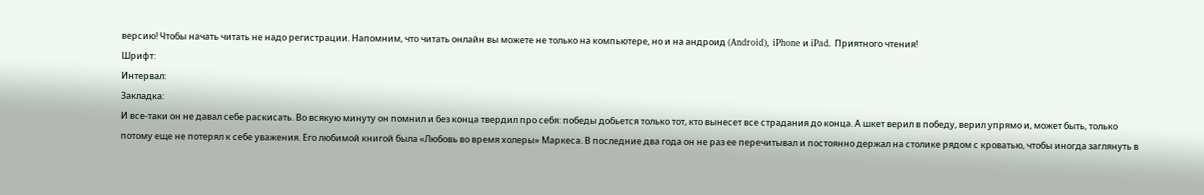версию! Чтобы начать читать не надо регистрации. Напомним, что читать онлайн вы можете не только на компьютере, но и на андроид (Android), iPhone и iPad. Приятного чтения!
Шрифт:
Интервал:
Закладка:
И все-таки он не давал себе раскисать. Во всякую минуту он помнил и без конца твердил про себя: победы добьется только тот, кто вынесет все страдания до конца. А шкет верил в победу, верил упрямо и, может быть, только потому еще не потерял к себе уважения. Его любимой книгой была «Любовь во время холеры» Маркеса. В последние два года он не раз ее перечитывал и постоянно держал на столике рядом с кроватью, чтобы иногда заглянуть в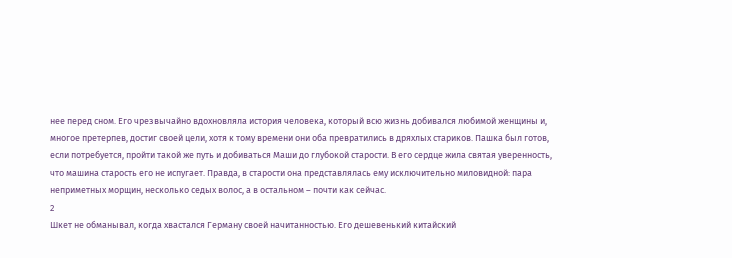нее перед сном. Его чрезвычайно вдохновляла история человека, который всю жизнь добивался любимой женщины и, многое претерпев, достиг своей цели, хотя к тому времени они оба превратились в дряхлых стариков. Пашка был готов, если потребуется, пройти такой же путь и добиваться Маши до глубокой старости. В его сердце жила святая уверенность, что машина старость его не испугает. Правда, в старости она представлялась ему исключительно миловидной: пара неприметных морщин, несколько седых волос, а в остальном – почти как сейчас.
2
Шкет не обманывал, когда хвастался Герману своей начитанностью. Его дешевенький китайский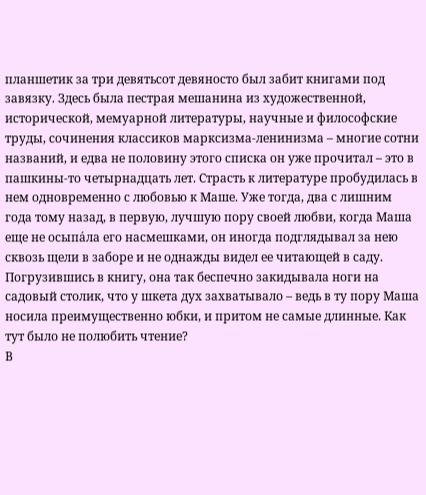планшетик за три девятьсот девяносто был забит книгами под завязку. Здесь была пестрая мешанина из художественной, исторической, мемуарной литературы, научные и философские труды, сочинения классиков марксизма-ленинизма – многие сотни названий, и едва не половину этого списка он уже прочитал – это в пашкины-то четырнадцать лет. Страсть к литературе пробудилась в нем одновременно с любовью к Маше. Уже тогда, два с лишним года тому назад, в первую, лучшую пору своей любви, когда Маша еще не осыпа́ла его насмешками, он иногда подглядывал за нею сквозь щели в заборе и не однажды видел ее читающей в саду. Погрузившись в книгу, она так беспечно закидывала ноги на садовый столик, что у шкета дух захватывало – ведь в ту пору Маша носила преимущественно юбки, и притом не самые длинные. Как тут было не полюбить чтение?
В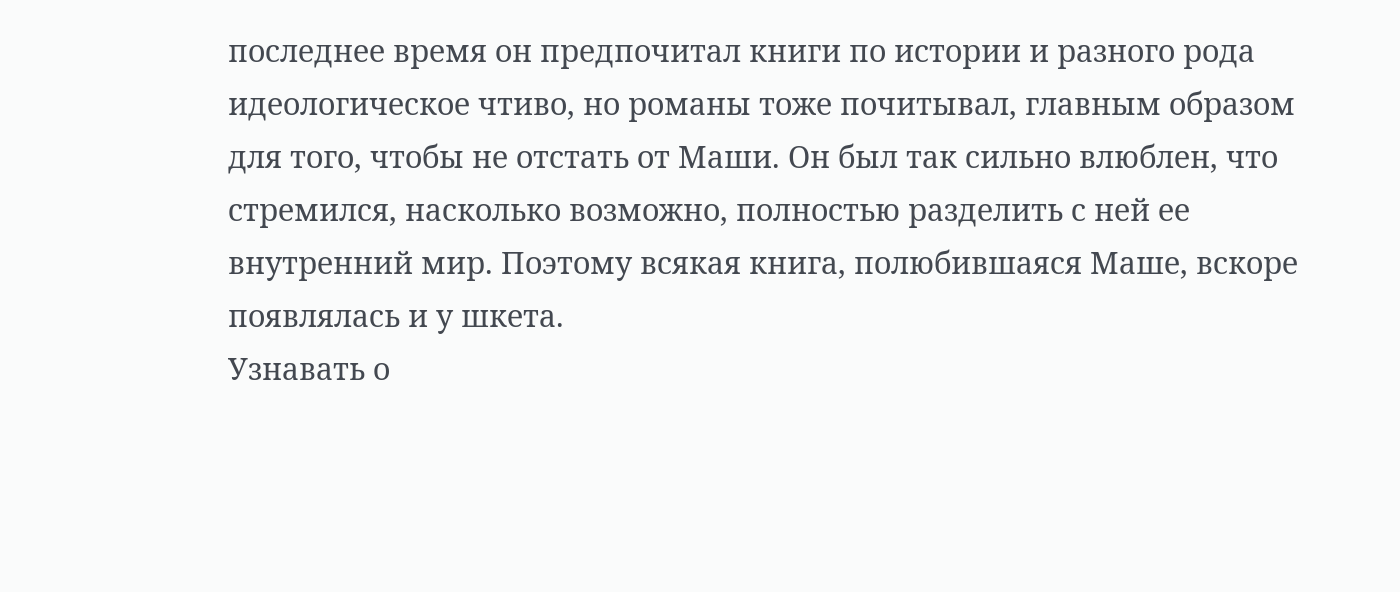последнее время он предпочитал книги по истории и разного рода идеологическое чтиво, но романы тоже почитывал, главным образом для того, чтобы не отстать от Маши. Он был так сильно влюблен, что стремился, насколько возможно, полностью разделить с ней ее внутренний мир. Поэтому всякая книга, полюбившаяся Маше, вскоре появлялась и у шкета.
Узнавать о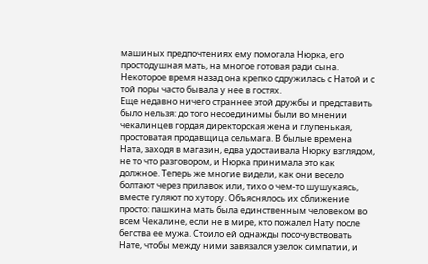машиных предпочтениях ему помогала Нюрка, его простодушная мать, на многое готовая ради сына. Некоторое время назад она крепко сдружилась с Натой и с той поры часто бывала у нее в гостях.
Еще недавно ничего страннее этой дружбы и представить было нельзя: до того несоединимы были во мнении чекалинцев гордая директорская жена и глупенькая, простоватая продавщица сельмага. В былые времена Ната, заходя в магазин, едва удостаивала Нюрку взглядом, не то что разговором, и Нюрка принимала это как должное. Теперь же многие видели, как они весело болтают через прилавок или, тихо о чем-то шушукаясь, вместе гуляют по хутору. Объяснялось их сближение просто: пашкина мать была единственным человеком во всем Чекалине, если не в мире, кто пожалел Нату после бегства ее мужа. Стоило ей однажды посочувствовать Нате, чтобы между ними завязался узелок симпатии, и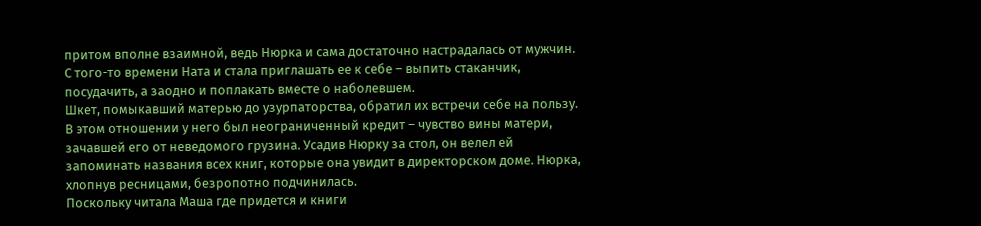притом вполне взаимной, ведь Нюрка и сама достаточно настрадалась от мужчин. С того-то времени Ната и стала приглашать ее к себе – выпить стаканчик, посудачить, а заодно и поплакать вместе о наболевшем.
Шкет, помыкавший матерью до узурпаторства, обратил их встречи себе на пользу. В этом отношении у него был неограниченный кредит – чувство вины матери, зачавшей его от неведомого грузина. Усадив Нюрку за стол, он велел ей запоминать названия всех книг, которые она увидит в директорском доме. Нюрка, хлопнув ресницами, безропотно подчинилась.
Поскольку читала Маша где придется и книги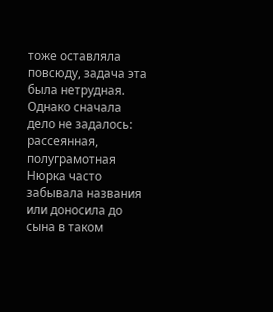тоже оставляла повсюду, задача эта была нетрудная. Однако сначала дело не задалось: рассеянная, полуграмотная Нюрка часто забывала названия или доносила до сына в таком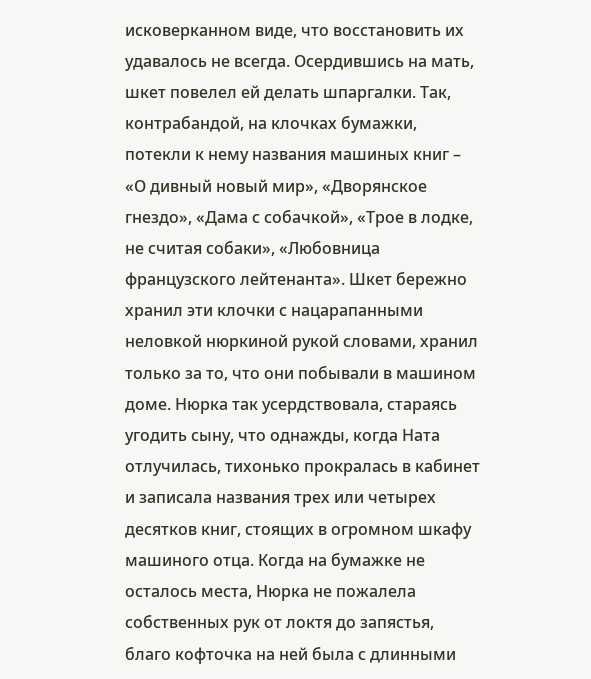исковерканном виде, что восстановить их удавалось не всегда. Осердившись на мать, шкет повелел ей делать шпаргалки. Так, контрабандой, на клочках бумажки, потекли к нему названия машиных книг – «О дивный новый мир», «Дворянское гнездо», «Дама с собачкой», «Трое в лодке, не считая собаки», «Любовница французского лейтенанта». Шкет бережно хранил эти клочки с нацарапанными неловкой нюркиной рукой словами, хранил только за то, что они побывали в машином доме. Нюрка так усердствовала, стараясь угодить сыну, что однажды, когда Ната отлучилась, тихонько прокралась в кабинет и записала названия трех или четырех десятков книг, стоящих в огромном шкафу машиного отца. Когда на бумажке не осталось места, Нюрка не пожалела собственных рук от локтя до запястья, благо кофточка на ней была с длинными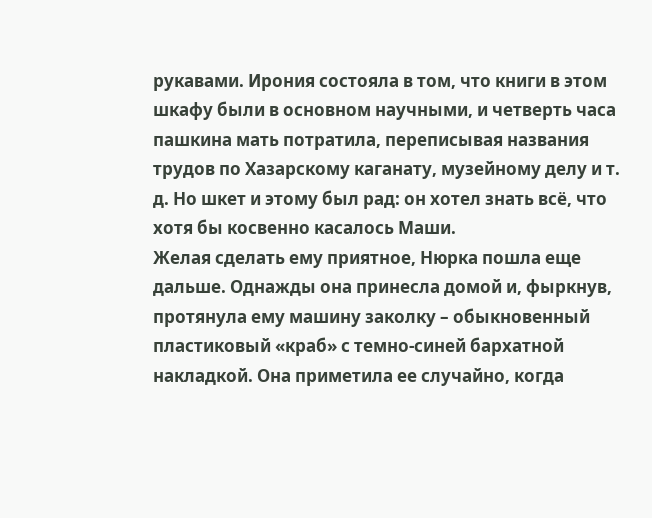рукавами. Ирония состояла в том, что книги в этом шкафу были в основном научными, и четверть часа пашкина мать потратила, переписывая названия трудов по Хазарскому каганату, музейному делу и т. д. Но шкет и этому был рад: он хотел знать всё, что хотя бы косвенно касалось Маши.
Желая сделать ему приятное, Нюрка пошла еще дальше. Однажды она принесла домой и, фыркнув, протянула ему машину заколку – обыкновенный пластиковый «краб» с темно-синей бархатной накладкой. Она приметила ее случайно, когда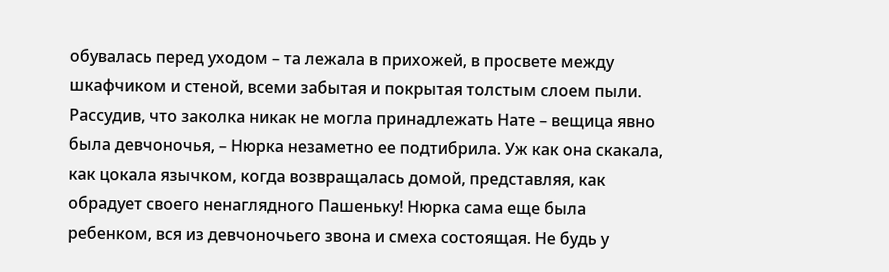обувалась перед уходом – та лежала в прихожей, в просвете между шкафчиком и стеной, всеми забытая и покрытая толстым слоем пыли. Рассудив, что заколка никак не могла принадлежать Нате – вещица явно была девчоночья, – Нюрка незаметно ее подтибрила. Уж как она скакала, как цокала язычком, когда возвращалась домой, представляя, как обрадует своего ненаглядного Пашеньку! Нюрка сама еще была ребенком, вся из девчоночьего звона и смеха состоящая. Не будь у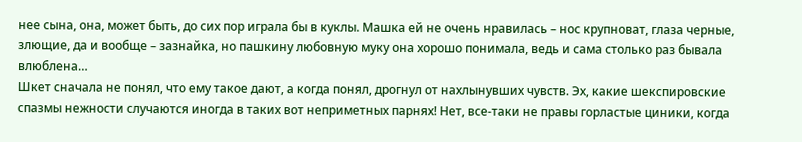нее сына, она, может быть, до сих пор играла бы в куклы. Машка ей не очень нравилась – нос крупноват, глаза черные, злющие, да и вообще – зазнайка, но пашкину любовную муку она хорошо понимала, ведь и сама столько раз бывала влюблена…
Шкет сначала не понял, что ему такое дают, а когда понял, дрогнул от нахлынувших чувств. Эх, какие шекспировские спазмы нежности случаются иногда в таких вот неприметных парнях! Нет, все-таки не правы горластые циники, когда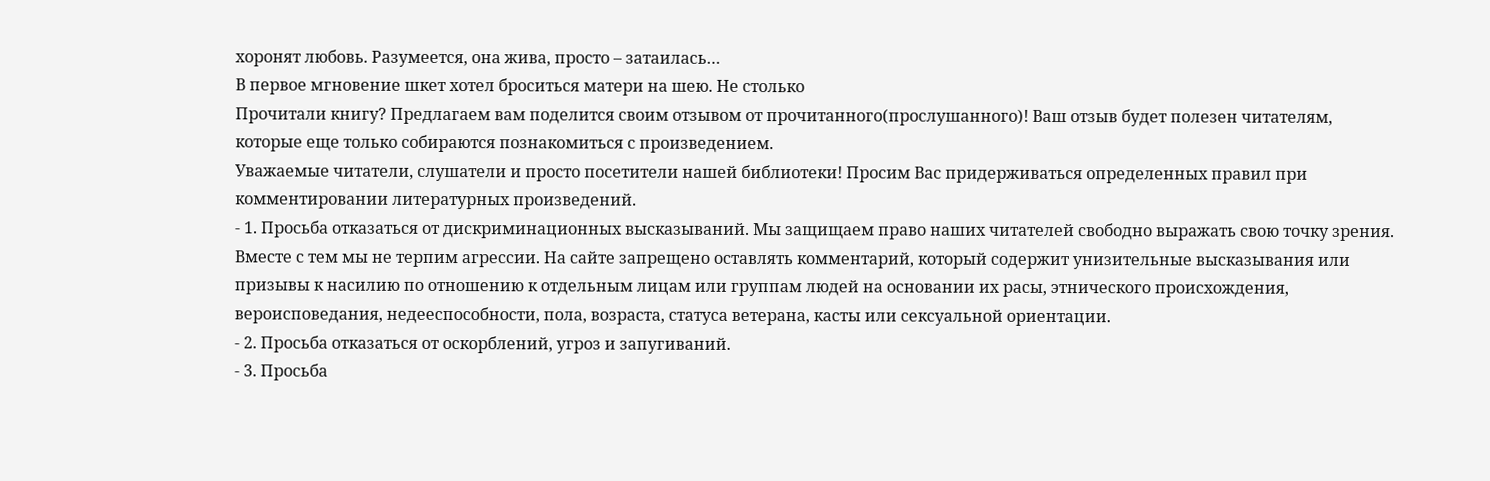хоронят любовь. Разумеется, она жива, просто – затаилась…
В первое мгновение шкет хотел броситься матери на шею. Не столько
Прочитали книгу? Предлагаем вам поделится своим отзывом от прочитанного(прослушанного)! Ваш отзыв будет полезен читателям, которые еще только собираются познакомиться с произведением.
Уважаемые читатели, слушатели и просто посетители нашей библиотеки! Просим Вас придерживаться определенных правил при комментировании литературных произведений.
- 1. Просьба отказаться от дискриминационных высказываний. Мы защищаем право наших читателей свободно выражать свою точку зрения. Вместе с тем мы не терпим агрессии. На сайте запрещено оставлять комментарий, который содержит унизительные высказывания или призывы к насилию по отношению к отдельным лицам или группам людей на основании их расы, этнического происхождения, вероисповедания, недееспособности, пола, возраста, статуса ветерана, касты или сексуальной ориентации.
- 2. Просьба отказаться от оскорблений, угроз и запугиваний.
- 3. Просьба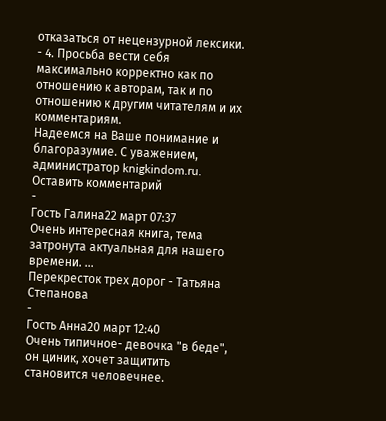отказаться от нецензурной лексики.
- 4. Просьба вести себя максимально корректно как по отношению к авторам, так и по отношению к другим читателям и их комментариям.
Надеемся на Ваше понимание и благоразумие. С уважением, администратор knigkindom.ru.
Оставить комментарий
-
Гость Галина22 март 07:37
Очень интересная книга, тема затронута актуальная для нашего времени. ...
Перекресток трех дорог - Татьяна Степанова
-
Гость Анна20 март 12:40
Очень типичное- девочка "в беде", он циник, хочет защитить становится человечнее.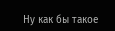Ну как бы такое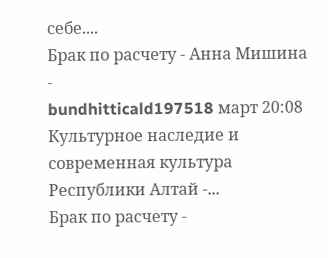себе....
Брак по расчету - Анна Мишина
-
bundhitticald197518 март 20:08
Культурное наследие и современная культура Республики Алтай -...
Брак по расчету -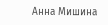Анна Мишина